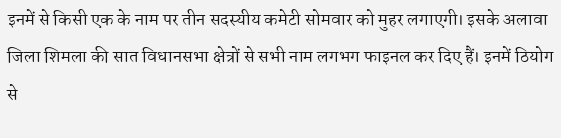इनमें से किसी एक के नाम पर तीन सदस्यीय कमेटी सोमवार को मुहर लगाएगी। इसके अलावा जिला शिमला की सात विधानसभा क्षेत्रों से सभी नाम लगभग फाइनल कर दिए हैं। इनमें ठियोग से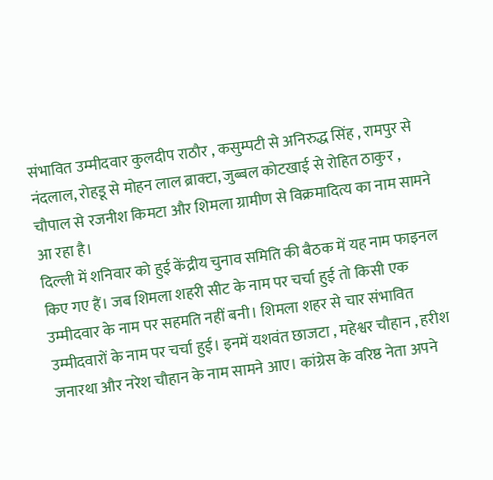संभावित उम्मीदवार कुलदीप राठौर , कसुम्पटी से अनिरुद्ध सिंह , रामपुर से नंदलाल, रोहडू से मोहन लाल ब्राक्टा, जुब्बल कोटखाई से रोहित ठाकुर , चौपाल से रजनीश किमटा और शिमला ग्रामीण से विक्रमादित्य का नाम सामने आ रहा है।
दिल्ली में शनिवार को हुई केंद्रीय चुनाव समिति की बैठक में यह नाम फाइनल किए गए हैं। जब शिमला शहरी सीट के नाम पर चर्चा हुई तो किसी एक उम्मीदवार के नाम पर सहमति नहीं बनी। शिमला शहर से चार संभावित उम्मीदवारों के नाम पर चर्चा हुई। इनमें यशवंत छाजटा , महेश्वर चौहान , हरीश जनारथा और नरेश चौहान के नाम सामने आए। कांग्रेस के वरिष्ठ नेता अपने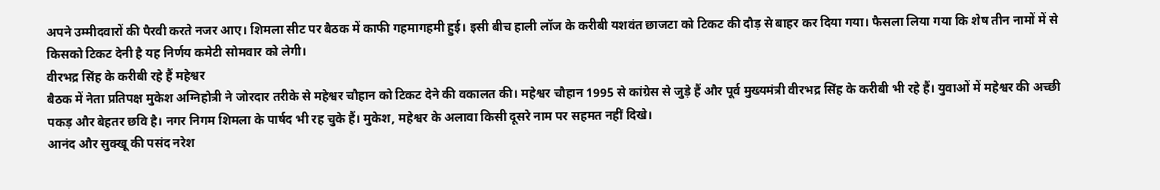अपने उम्मीदवारों की पैरवी करते नजर आए। शिमला सीट पर बैठक में काफी गहमागहमी हुई। इसी बीच हाली लॉज के करीबी यशवंत छाजटा को टिकट की दौड़ से बाहर कर दिया गया। फैसला लिया गया कि शेष तीन नामों में से किसको टिकट देनी है यह निर्णय कमेटी सोमवार को लेगी।
वीरभद्र सिंह के करीबी रहे हैं महेश्वर
बैठक में नेता प्रतिपक्ष मुकेश अग्निहोत्री ने जोरदार तरीके से महेश्वर चौहान को टिकट देने की वकालत की। महेश्वर चौहान 1995 से कांग्रेस से जुड़े हैं और पूर्व मुख्यमंत्री वीरभद्र सिंह के करीबी भी रहे हैं। युवाओं में महेश्वर की अच्छी पकड़ और बेहतर छवि है। नगर निगम शिमला के पार्षद भी रह चुके हैं। मुकेश, महेश्वर के अलावा किसी दूसरे नाम पर सहमत नहीं दिखे।
आनंद और सुक्खू की पसंद नरेश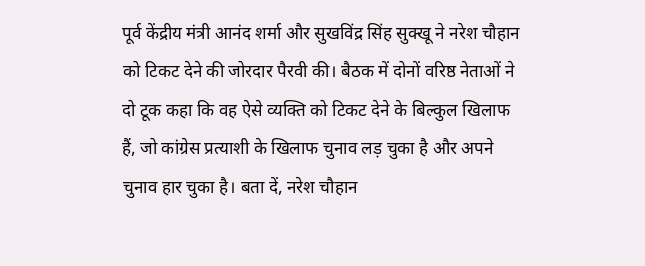पूर्व केंद्रीय मंत्री आनंद शर्मा और सुखविंद्र सिंह सुक्खू ने नरेश चौहान को टिकट देने की जोरदार पैरवी की। बैठक में दोनों वरिष्ठ नेताओं ने दो टूक कहा कि वह ऐसे व्यक्ति को टिकट देने के बिल्कुल खिलाफ हैं, जो कांग्रेस प्रत्याशी के खिलाफ चुनाव लड़ चुका है और अपने चुनाव हार चुका है। बता दें, नरेश चौहान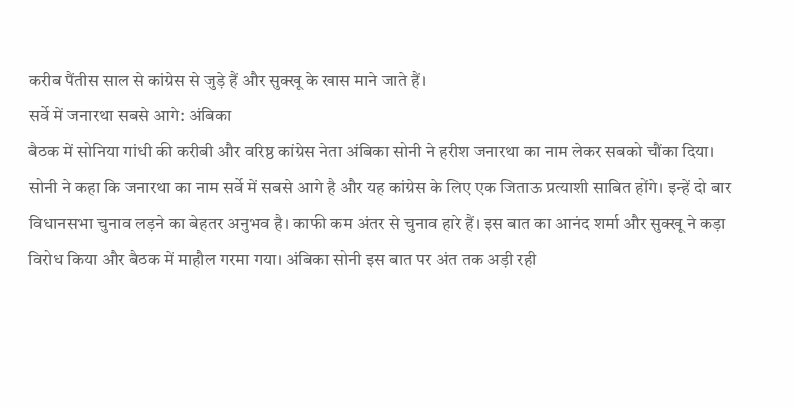करीब पैंतीस साल से कांग्रेस से जुड़े हैं और सुक्खू के खास माने जाते हैं।
सर्वे में जनारथा सबसे आगे: अंबिका
बैठक में सोनिया गांधी की करीबी और वरिष्ठ कांग्रेस नेता अंबिका सोनी ने हरीश जनारथा का नाम लेकर सबको चौंका दिया। सोनी ने कहा कि जनारथा का नाम सर्वे में सबसे आगे है और यह कांग्रेस के लिए एक जिताऊ प्रत्याशी साबित होंगे। इन्हें दो बार विधानसभा चुनाव लड़ने का बेहतर अनुभव है। काफी कम अंतर से चुनाव हारे हैं। इस बात का आनंद शर्मा और सुक्खू ने कड़ा विरोध किया और बैठक में माहौल गरमा गया। अंबिका सोनी इस बात पर अंत तक अड़ी रही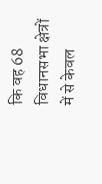कि वह 68 विधानसभा क्षेत्रों में से केवल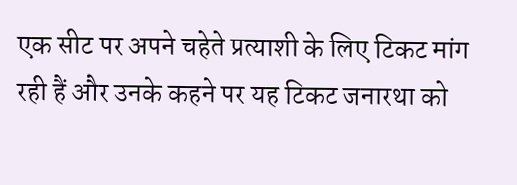एक सीट पर अपने चहेते प्रत्याशी के लिए टिकट मांग रही हैं और उनके कहने पर यह टिकट जनारथा को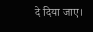दे दिया जाए।